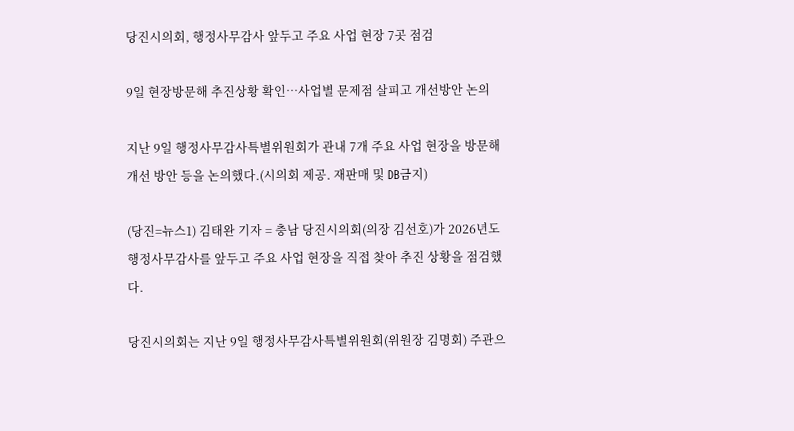당진시의회, 행정사무감사 앞두고 주요 사업 현장 7곳 점검

9일 현장방문해 추진상황 확인…사업별 문제점 살피고 개선방안 논의

지난 9일 행정사무감사특별위원회가 관내 7개 주요 사업 현장을 방문해 개선 방안 등을 논의했다.(시의회 제공. 재판매 및 DB금지)

(당진=뉴스1) 김태완 기자 = 충남 당진시의회(의장 김선호)가 2026년도 행정사무감사를 앞두고 주요 사업 현장을 직접 찾아 추진 상황을 점검했다.

당진시의회는 지난 9일 행정사무감사특별위원회(위원장 김명회) 주관으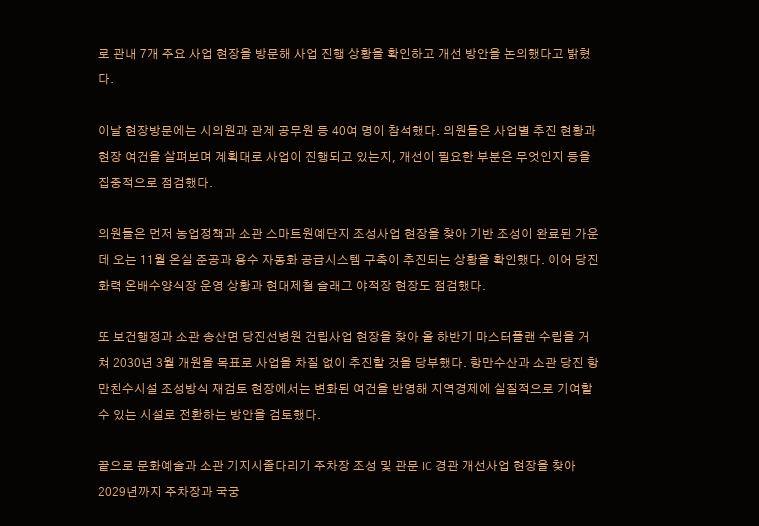로 관내 7개 주요 사업 현장을 방문해 사업 진행 상황을 확인하고 개선 방안을 논의했다고 밝혔다.

이날 현장방문에는 시의원과 관계 공무원 등 40여 명이 참석했다. 의원들은 사업별 추진 현황과 현장 여건을 살펴보며 계획대로 사업이 진행되고 있는지, 개선이 필요한 부분은 무엇인지 등을 집중적으로 점검했다.

의원들은 먼저 농업정책과 소관 스마트원예단지 조성사업 현장을 찾아 기반 조성이 완료된 가운데 오는 11월 온실 준공과 용수 자동화 공급시스템 구축이 추진되는 상황을 확인했다. 이어 당진화력 온배수양식장 운영 상황과 현대제철 슬래그 야적장 현장도 점검했다.

또 보건행정과 소관 송산면 당진선병원 건립사업 현장을 찾아 올 하반기 마스터플랜 수립을 거쳐 2030년 3월 개원을 목표로 사업을 차질 없이 추진할 것을 당부했다. 항만수산과 소관 당진 항만친수시설 조성방식 재검토 현장에서는 변화된 여건을 반영해 지역경제에 실질적으로 기여할 수 있는 시설로 전환하는 방안을 검토했다.

끝으로 문화예술과 소관 기지시줄다리기 주차장 조성 및 관문 IC 경관 개선사업 현장을 찾아 2029년까지 주차장과 국궁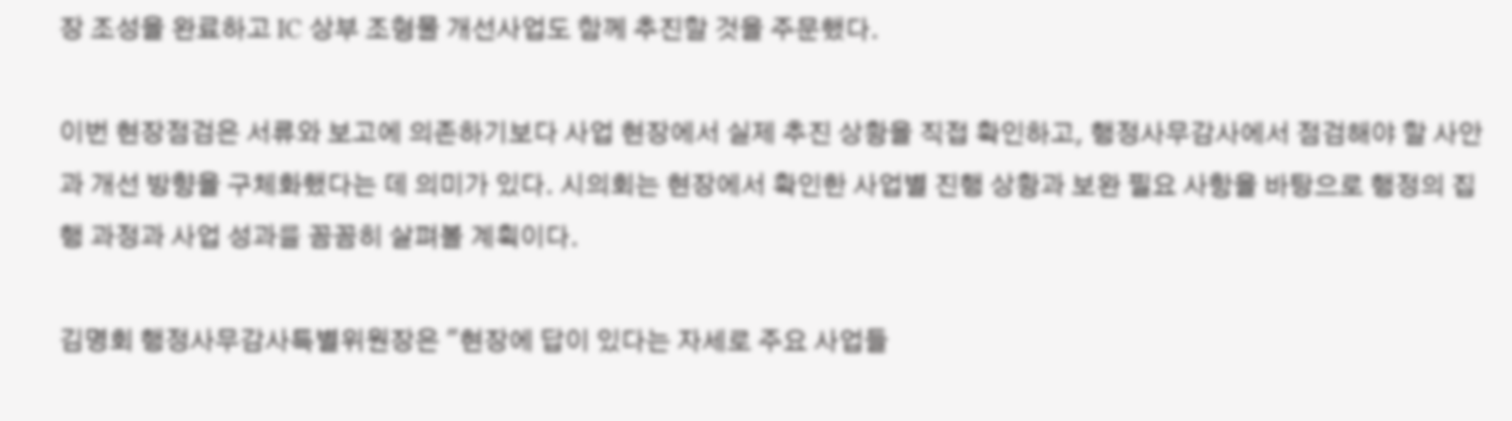장 조성을 완료하고 IC 상부 조형물 개선사업도 함께 추진할 것을 주문했다.

이번 현장점검은 서류와 보고에 의존하기보다 사업 현장에서 실제 추진 상황을 직접 확인하고, 행정사무감사에서 점검해야 할 사안과 개선 방향을 구체화했다는 데 의미가 있다. 시의회는 현장에서 확인한 사업별 진행 상황과 보완 필요 사항을 바탕으로 행정의 집행 과정과 사업 성과를 꼼꼼히 살펴볼 계획이다.

김명회 행정사무감사특별위원장은 "현장에 답이 있다는 자세로 주요 사업들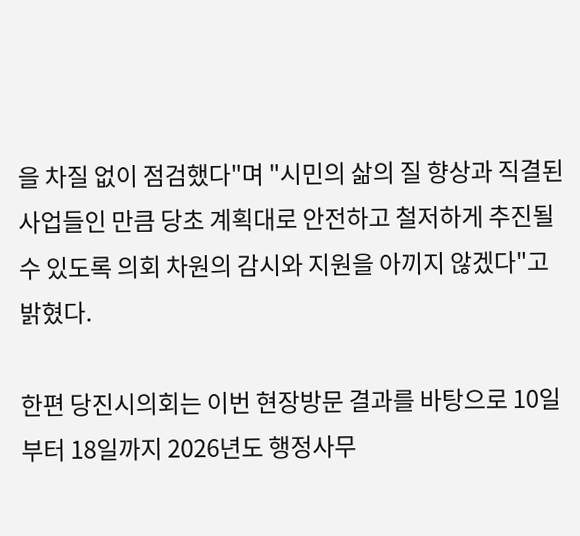을 차질 없이 점검했다"며 "시민의 삶의 질 향상과 직결된 사업들인 만큼 당초 계획대로 안전하고 철저하게 추진될 수 있도록 의회 차원의 감시와 지원을 아끼지 않겠다"고 밝혔다.

한편 당진시의회는 이번 현장방문 결과를 바탕으로 10일부터 18일까지 2026년도 행정사무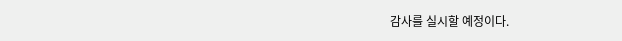감사를 실시할 예정이다.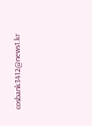cosbank3412@news1.kr